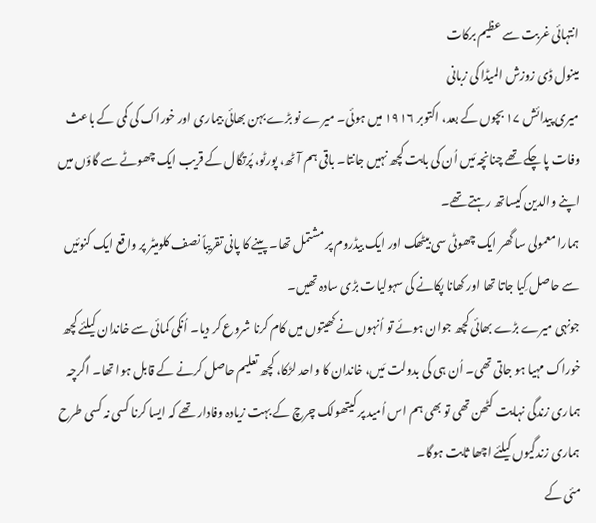انتہائی غربت سے عظیم برکات
مینول ڈی زوزش المیڈا کی زبانی
میری پیدائش ۱۷ بچوں کے بعد، اکتوبر ۱۹۱۶ میں ہوئی۔ میرے نو بڑے بہن بھائی بیماری اور خوراک کی کمی کے باعث وفات پا چکے تھے چنانچہ مَیں اُن کی بابت کچھ نہیں جانتا۔ باقی ہم آٹھ، پورٹو، پُرتگال کے قریب ایک چھوٹے سے گاؤں میں اپنے والدین کیساتھ رہتے تھے۔
ہمارا معمولی سا گھر ایک چھوٹی سی بیٹھک اور ایک بیڈروم پر مشتمل تھا۔ پینے کا پانی تقریباً نصف کلومیٹر پر واقع ایک کنوئیں سے حاصل کِیا جاتا تھا اور کھانا پکانے کی سہولیات بڑی سادہ تھیں۔
جونہی میرے بڑے بھائی کچھ جوان ہوئے تو اُنہوں نے کھیتوں میں کام کرنا شروع کر دیا۔ اُنکی کمائی سے خاندان کیلئے کچھ خوراک مہیا ہو جاتی تھی۔ اُن ہی کی بدولت مَیں، خاندان کا واحد لڑکا، کچھ تعلیم حاصل کرنے کے قابل ہوا تھا۔ اگرچہ ہماری زندگی نہایت کٹھن تھی تو بھی ہم اس اُمید پر کیتھولک چرچ کے بہت زیادہ وفادار تھے کہ ایسا کرنا کسی نہ کسی طرح ہماری زندگیوں کیلئے اچھا ثابت ہوگا۔
مئی کے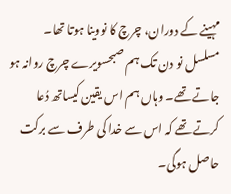مہینے کے دوران، چرچ کا نووینا ہوتا تھا۔ مسلسل نو دن تک ہم صبحسویرے چرچ روانہ ہو جاتے تھے۔ وہاں ہم اس یقین کیساتھ دُعا کرتے تھے کہ اس سے خدا کی طرف سے برکت حاصل ہوگی۔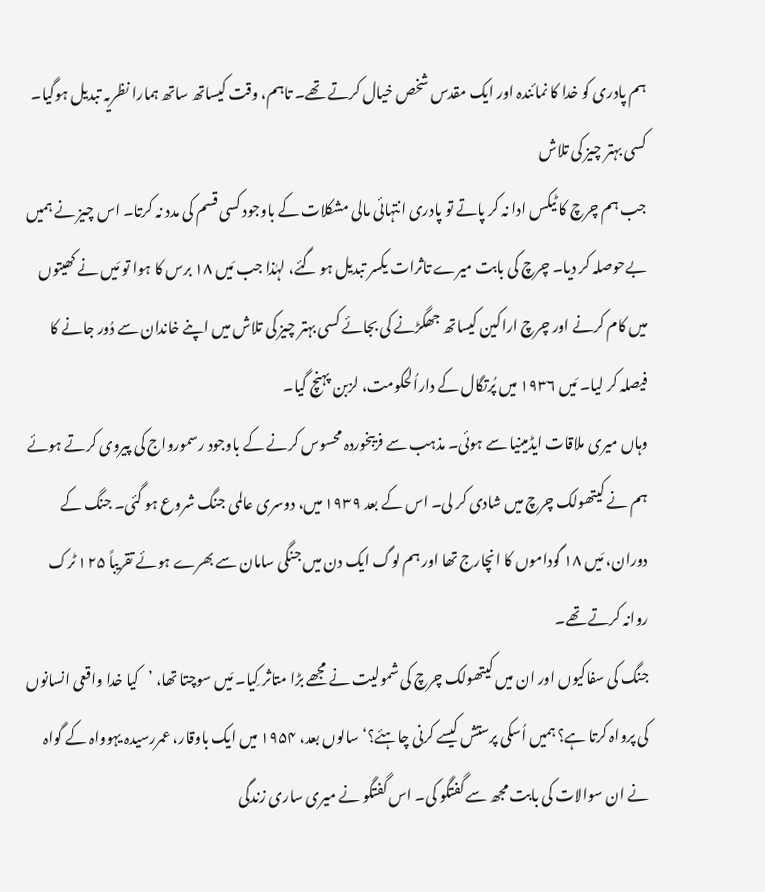ہم پادری کو خدا کا نمائندہ اور ایک مقدس شخص خیال کرتے تھے۔ تاہم، وقت کیساتھ ساتھ ہمارا نظریہ تبدیل ہوگیا۔
کسی بہتر چیز کی تلاش
جب ہم چرچ کا ٹیکس ادا نہ کر پاتے تو پادری انتہائی مالی مشکلات کے باوجود کسی قسم کی مدد نہ کرتا۔ اس چیز نے ہمیں بےحوصلہ کر دیا۔ چرچ کی بابت میرے تاثرات یکسر تبدیل ہو گئے، لہٰذا جب مَیں ۱۸ برس کا ہوا تو مَیں نے کھیتوں میں کام کرنے اور چرچ اراکین کیساتھ جھگڑنے کی بجائے کسی بہتر چیز کی تلاش میں اپنے خاندان سے دُور جانے کا فیصلہ کر لیا۔ مَیں ۱۹۳۶ میں پُرتگال کے داراُلحکومت، لزبن پہنچ گیا۔
وہاں میری ملاقات ایڈمینیا سے ہوئی۔ مذہب سے فریبخوردہ محسوس کرنے کے باوجود رسمورواج کی پیروی کرتے ہوئے ہم نے کیتھولک چرچ میں شادی کر لی۔ اس کے بعد ۱۹۳۹ میں، دوسری عالمی جنگ شروع ہو گئی۔ جنگ کے دوران، مَیں ۱۸ گوداموں کا انچارج تھا اور ہم لوگ ایک دن میں جنگی سامان سے بھرے ہوئے تقریباً ۱۲۵ ٹرک روانہ کرتے تھے۔
جنگ کی سفاکیوں اور ان میں کیتھولک چرچ کی شمولیت نے مجھے بڑا متاثر کِیا۔ مَیں سوچتا تھا، ’کیا خدا واقعی انسانوں کی پرواہ کرتا ہے؟ ہمیں اُسکی پرستش کیسے کرنی چاہئے؟‘ سالوں بعد، ۱۹۵۴ میں ایک باوقار، عمررسیدہ یہوواہ کے گواہ نے ان سوالات کی بابت مجھ سے گفتگو کی۔ اس گفتگو نے میری ساری زندگی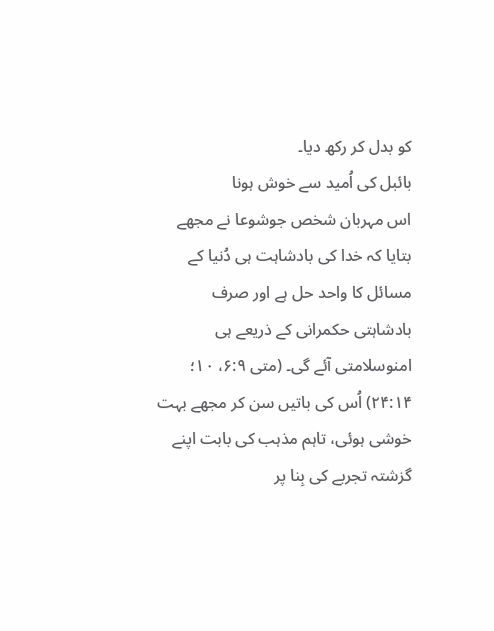کو بدل کر رکھ دیا۔
بائبل کی اُمید سے خوش ہونا
اس مہربان شخص جوشوعا نے مجھے بتایا کہ خدا کی بادشاہت ہی دُنیا کے مسائل کا واحد حل ہے اور صرف بادشاہتی حکمرانی کے ذریعے ہی امنوسلامتی آئے گی۔ (متی ۶:۹، ۱۰؛ ۲۴:۱۴) اُس کی باتیں سن کر مجھے بہت خوشی ہوئی، تاہم مذہب کی بابت اپنے گزشتہ تجربے کی بِنا پر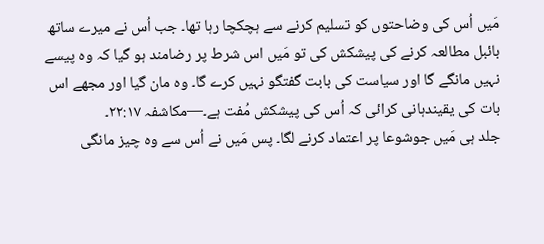مَیں اُس کی وضاحتوں کو تسلیم کرنے سے ہچکچا رہا تھا۔ جب اُس نے میرے ساتھ بائبل مطالعہ کرنے کی پیشکش کی تو مَیں اس شرط پر رضامند ہو گیا کہ وہ پیسے نہیں مانگے گا اور سیاست کی بابت گفتگو نہیں کرے گا۔ وہ مان گیا اور مجھے اس بات کی یقیندہانی کرائی کہ اُس کی پیشکش مُفت ہے۔—مکاشفہ ۲۲:۱۷۔
جلد ہی مَیں جوشوعا پر اعتماد کرنے لگا۔ پس مَیں نے اُس سے وہ چیز مانگی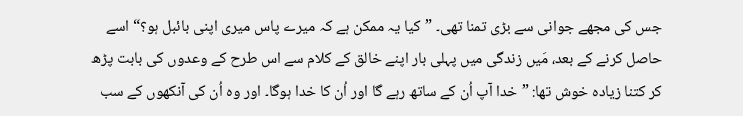جس کی مجھے جوانی سے بڑی تمنا تھی۔ ”کیا یہ ممکن ہے کہ میرے پاس میری اپنی بائبل ہو؟“ اسے حاصل کرنے کے بعد، مَیں زندگی میں پہلی بار اپنے خالق کے کلام سے اس طرح کے وعدوں کی بابت پڑھ کر کتنا زیادہ خوش تھا: ”خدا آپ اُن کے ساتھ رہے گا اور اُن کا خدا ہوگا۔ اور وہ اُن کی آنکھوں کے سب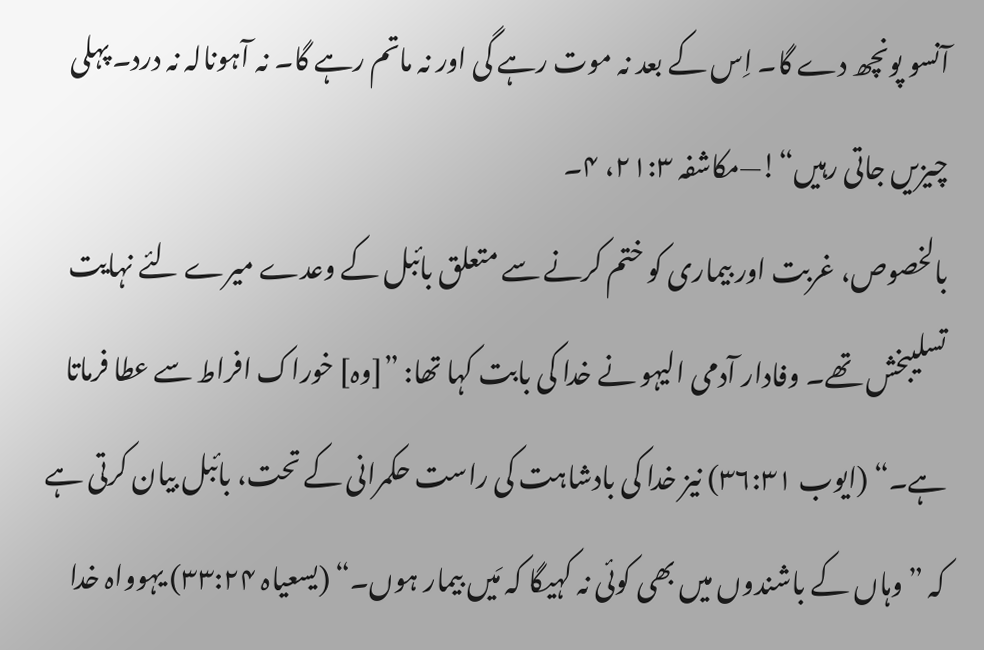آنسو پونچھ دے گا۔ اِس کے بعد نہ موت رہے گی اور نہ ماتم رہے گا۔ نہ آہونالہ نہ درد۔ پہلی چیزیں جاتی رہیں“!—مکاشفہ ۲۱:۳، ۴۔
بالخصوص، غربت اور بیماری کو ختم کرنے سے متعلق بائبل کے وعدے میرے لئے نہایت تسلیبخش تھے۔ وفادار آدمی الیہو نے خدا کی بابت کہا تھا: ”[وہ] خوراک افراط سے عطا فرماتا ہے۔“ (ایوب ۳۶:۳۱) نیز خدا کی بادشاہت کی راست حکمرانی کے تحت، بائبل بیان کرتی ہے کہ ”وہاں کے باشندوں میں بھی کوئی نہ کہیگا کہ مَیں بیمار ہوں۔“ (یسعیاہ ۳۳:۲۴) یہوواہ خدا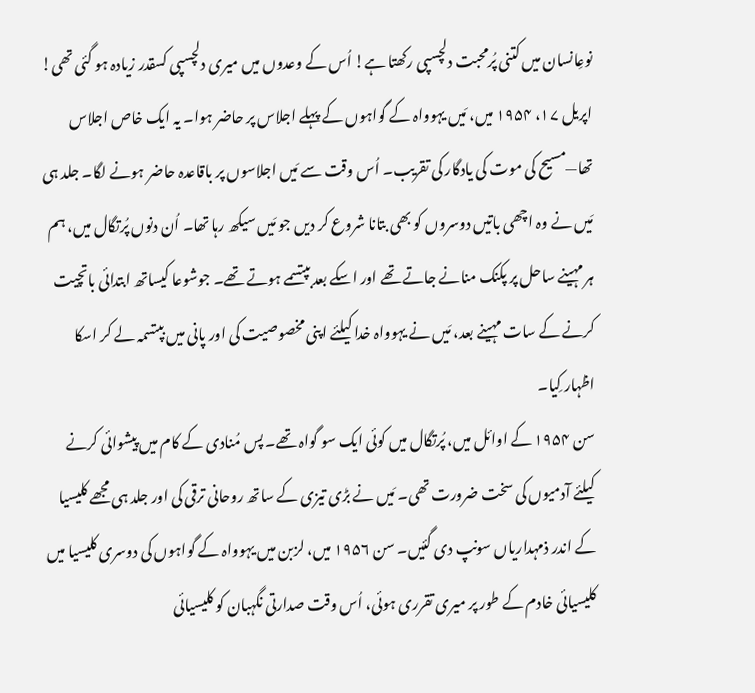نوعِانسان میں کتنی پُرمحبت دلچسپی رکھتا ہے! اُس کے وعدوں میں میری دلچسپی کسقدر زیادہ ہو گئی تھی!
اپریل ۱۷، ۱۹۵۴ میں، مَیں یہوواہ کے گواہوں کے پہلے اجلاس پر حاضر ہوا۔ یہ ایک خاص اجلاس تھا—مسیح کی موت کی یادگار کی تقریب۔ اُس وقت سے مَیں اجلاسوں پر باقاعدہ حاضر ہونے لگا۔ جلد ہی مَیں نے وہ اچھی باتیں دوسروں کو بھی بتانا شروع کر دیں جو مَیں سیکھ رہا تھا۔ اُن دنوں پُرتگال میں، ہم ہر مہینے ساحل پر پکنک منانے جاتے تھے اور اسکے بعد بپتسمے ہوتے تھے۔ جوشوعا کیساتھ ابتدائی باتچیت کرنے کے سات مہینے بعد، مَیں نے یہوواہ خدا کیلئے اپنی مخصوصیت کی اور پانی میں بپتسمہ لے کر اسکا اظہار کِیا۔
سن ۱۹۵۴ کے اوائل میں، پُرتگال میں کوئی ایک سو گواہ تھے۔ پس مُنادی کے کام میں پیشوائی کرنے کیلئے آدمیوں کی سخت ضرورت تھی۔ مَیں نے بڑی تیزی کے ساتھ روحانی ترقی کی اور جلد ہی مجھے کلیسیا کے اندر ذمہداریاں سونپ دی گئیں۔ سن ۱۹۵۶ میں، لزبن میں یہوواہ کے گواہوں کی دوسری کلیسیا میں کلیسیائی خادم کے طور پر میری تقرری ہوئی، اُس وقت صدارتی نگہبان کو کلیسیائی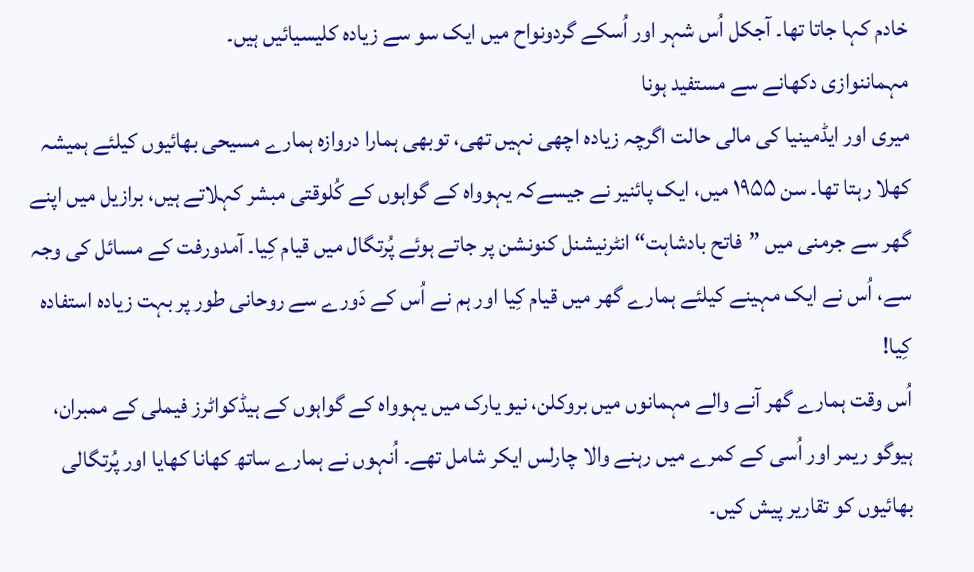خادم کہا جاتا تھا۔ آجکل اُس شہر اور اُسکے گردونواح میں ایک سو سے زیادہ کلیسیائیں ہیں۔
مہماننوازی دکھانے سے مستفید ہونا
میری اور ایڈمینیا کی مالی حالت اگرچہ زیادہ اچھی نہیں تھی، توبھی ہمارا دروازہ ہمارے مسیحی بھائیوں کیلئے ہمیشہ کھلا رہتا تھا۔ سن ۱۹۵۵ میں، ایک پائنیر نے جیسےکہ یہوواہ کے گواہوں کے کُلوقتی مبشر کہلاتے ہیں، برازیل میں اپنے گھر سے جرمنی میں ”فاتح بادشاہت“ انٹرنیشنل کنونشن پر جاتے ہوئے پُرتگال میں قیام کِیا۔ آمدورفت کے مسائل کی وجہ سے، اُس نے ایک مہینے کیلئے ہمارے گھر میں قیام کِیا اور ہم نے اُس کے دَورے سے روحانی طور پر بہت زیادہ استفادہ کِیا!
اُس وقت ہمارے گھر آنے والے مہمانوں میں بروکلن، نیو یارک میں یہوواہ کے گواہوں کے ہیڈکواٹرز فیملی کے ممبران، ہیوگو ریمر اور اُسی کے کمرے میں رہنے والا چارلس ایکر شامل تھے۔ اُنہوں نے ہمارے ساتھ کھانا کھایا اور پُرتگالی بھائیوں کو تقاریر پیش کیں۔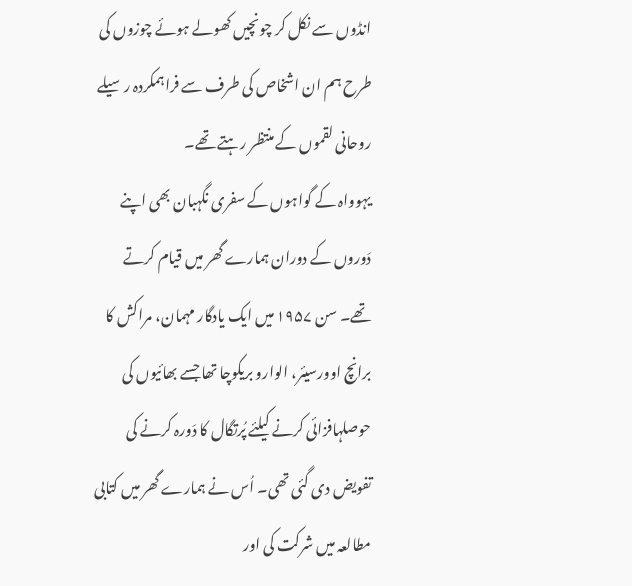انڈوں سے نکل کر چونچیں کھولے ہوئے چوزوں کی طرح ہم ان اشخاص کی طرف سے فراہمکردہ رسیلے روحانی لقموں کے منتظر رہتے تھے۔
یہوواہ کے گواہوں کے سفری نگہبان بھی اپنے دَوروں کے دوران ہمارے گھر میں قیام کرتے تھے۔ سن ۱۹۵۷ میں ایک یادگار مہمان، مراکش کا برانچ اوورسیئر، الوارو بریکوچا تھا جسے بھائیوں کی حوصلہافزائی کرنے کیلئے پُرتگال کا دَورہ کرنے کی تفویض دی گئی تھی۔ اُس نے ہمارے گھر میں کتابی مطالعہ میں شرکت کی اور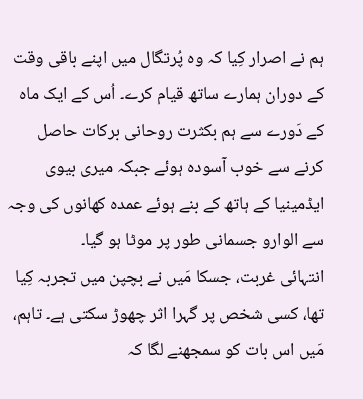ہم نے اصرار کِیا کہ وہ پُرتگال میں اپنے باقی وقت کے دوران ہمارے ساتھ قیام کرے۔ اُس کے ایک ماہ کے دَورے سے ہم بکثرت روحانی برکات حاصل کرنے سے خوب آسودہ ہوئے جبکہ میری بیوی ایڈمینیا کے ہاتھ کے بنے ہوئے عمدہ کھانوں کی وجہ سے الوارو جسمانی طور پر موٹا ہو گیا۔
انتہائی غربت، جسکا مَیں نے بچپن میں تجربہ کِیا تھا، کسی شخص پر گہرا اثر چھوڑ سکتی ہے۔ تاہم، مَیں اس بات کو سمجھنے لگا کہ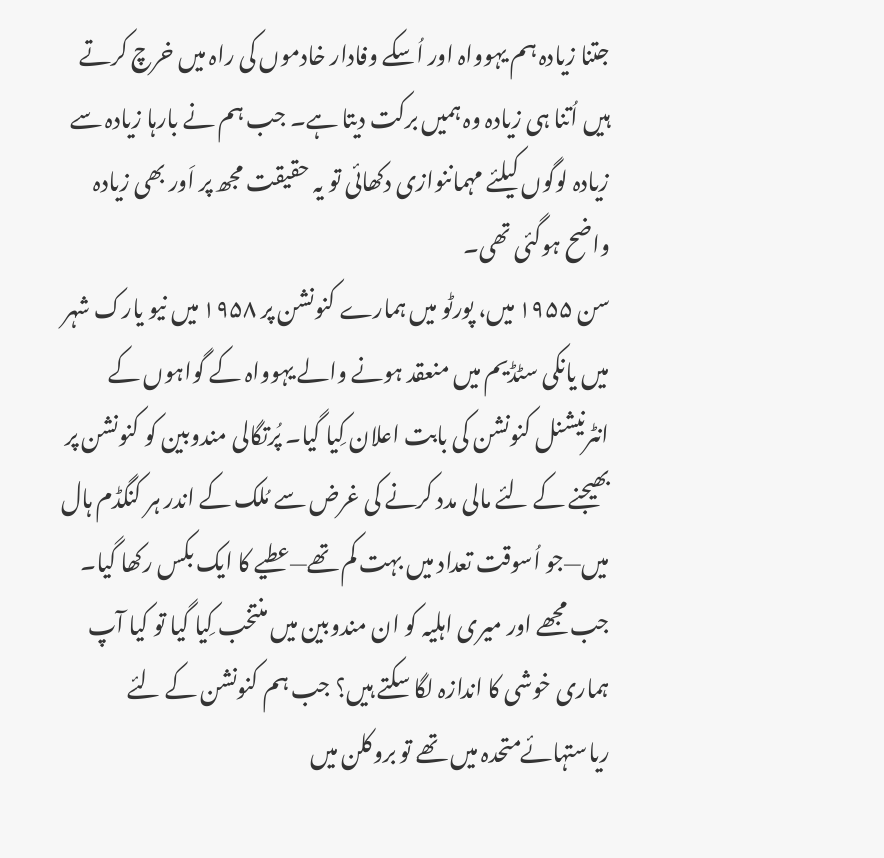جتنا زیادہ ہم یہوواہ اور اُسکے وفادار خادموں کی راہ میں خرچ کرتے ہیں اُتنا ہی زیادہ وہ ہمیں برکت دیتا ہے۔ جب ہم نے بارہا زیادہ سے زیادہ لوگوں کیلئے مہماننوازی دکھائی تو یہ حقیقت مجھ پر اَور بھی زیادہ واضح ہوگئی تھی۔
سن ۱۹۵۵ میں، پورٹو میں ہمارے کنونشن پر ۱۹۵۸ میں نیو یارک شہر میں یانکی سٹڈیم میں منعقد ہونے والے یہوواہ کے گواہوں کے انٹرنیشنل کنونشن کی بابت اعلان کِیا گیا۔ پُرتگالی مندوبین کو کنونشن پر بھیجنے کے لئے مالی مدد کرنے کی غرض سے مُلک کے اندر ہر کنگڈم ہال میں—جو اُسوقت تعداد میں بہت کم تھے—عطیے کا ایک بکس رکھا گیا۔ جب مجھے اور میری اہلیہ کو ان مندوبین میں منتخب کِیا گیا تو کیا آپ ہماری خوشی کا اندازہ لگا سکتے ہیں؟ جب ہم کنونشن کے لئے ریاستہائےمتحدہ میں تھے تو بروکلن میں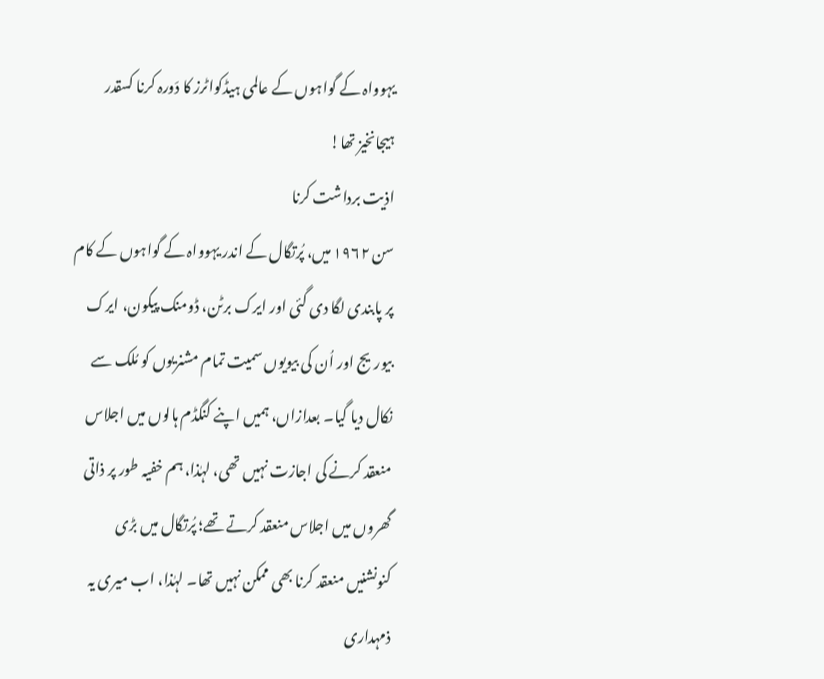یہوواہ کے گواہوں کے عالمی ہیڈکواٹرز کا دَورہ کرنا کسقدر ہیجانخیز تھا!
اذیت برداشت کرنا
سن ۱۹۶۲ میں، پُرتگال کے اندر یہوواہ کے گواہوں کے کام پر پابندی لگا دی گئی اور ایرک برٹن، ڈومنک پیکون، ایرک بیوریج اور اُن کی بیویوں سمیت تمام مشنریوں کو مُلک سے نکال دیا گیا۔ بعدازاں، ہمیں اپنے کنگڈم ہالوں میں اجلاس منعقد کرنے کی اجازت نہیں تھی، لہٰذا، ہم خفیہ طور پر ذاتی گھروں میں اجلاس منعقد کرتے تھے؛ پُرتگال میں بڑی کنونشنیں منعقد کرنا بھی ممکن نہیں تھا۔ لہٰذا، اب میری یہ ذمہداری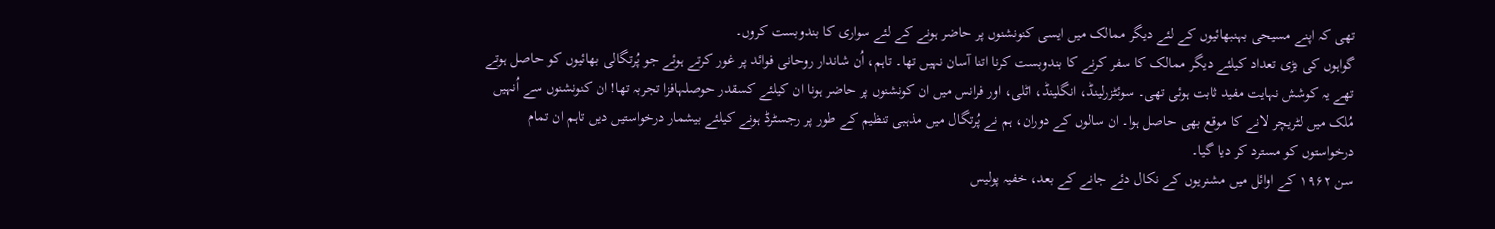تھی کہ اپنے مسیحی بہنبھائیوں کے لئے دیگر ممالک میں ایسی کنونشنوں پر حاضر ہونے کے لئے سواری کا بندوبست کروں۔
گواہوں کی بڑی تعداد کیلئے دیگر ممالک کا سفر کرنے کا بندوبست کرنا اتنا آسان نہیں تھا۔ تاہم، اُن شاندار روحانی فوائد پر غور کرتے ہوئے جو پُرتگالی بھائیوں کو حاصل ہوتے تھے یہ کوشش نہایت مفید ثابت ہوئی تھی۔ سوئٹزرلینڈ، انگلینڈ، اٹلی، اور فرانس میں ان کونشنوں پر حاضر ہونا ان کیلئے کسقدر حوصلہافزا تجربہ تھا! ان کنونشنوں سے اُنہیں مُلک میں لٹریچر لانے کا موقع بھی حاصل ہوا۔ ان سالوں کے دوران، ہم نے پُرتگال میں مذہبی تنظیم کے طور پر رجسٹرڈ ہونے کیلئے بیشمار درخواستیں دیں تاہم ان تمام درخواستوں کو مسترد کر دیا گیا۔
سن ۱۹۶۲ کے اوائل میں مشنریوں کے نکال دئے جانے کے بعد، خفیہ پولیس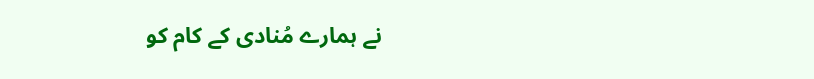نے ہمارے مُنادی کے کام کو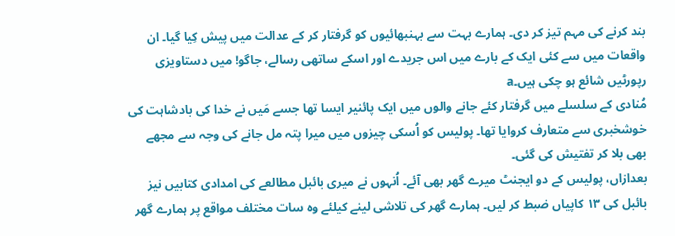بند کرنے کی مہم تیز کر دی۔ ہمارے بہت سے بہنبھائیوں کو گرفتار کر کے عدالت میں پیش کِیا گیا۔ ان واقعات میں سے کئی ایک کے بارے میں اس جریدے اور اسکے ساتھی رسالے، جاگو! میں دستاویزی رپورٹیں شائع ہو چکی ہیں۔a
مُنادی کے سلسلے میں گرفتار کئے جانے والوں میں ایک پائنیر ایسا تھا جسے مَیں نے خدا کی بادشاہت کی خوشخبری سے متعارف کروایا تھا۔ پولیس کو اُسکی چیزوں میں میرا پتہ مل جانے کی وجہ سے مجھے بھی بلا کر تفتیش کی گئی۔
بعدازاں، پولیس کے دو ایجنٹ میرے گھر بھی آئے۔ اُنہوں نے میری بائبل مطالعے کی امدادی کتابیں نیز بائبل کی ۱۳ کاپیاں ضبط کر لیں۔ ہمارے گھر کی تلاشی لینے کیلئے وہ سات مختلف مواقع پر ہمارے گھر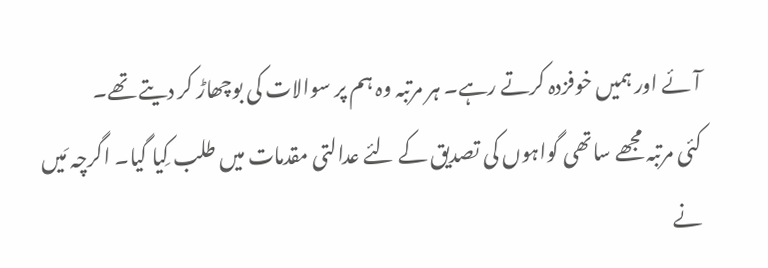آئے اور ہمیں خوفزدہ کرتے رہے۔ ہر مرتبہ وہ ہم پر سوالات کی بوچھاڑ کر دیتے تھے۔
کئی مرتبہ مجھے ساتھی گواہوں کی تصدیق کے لئے عدالتی مقدمات میں طلب کِیا گیا۔ اگرچہ مَیں نے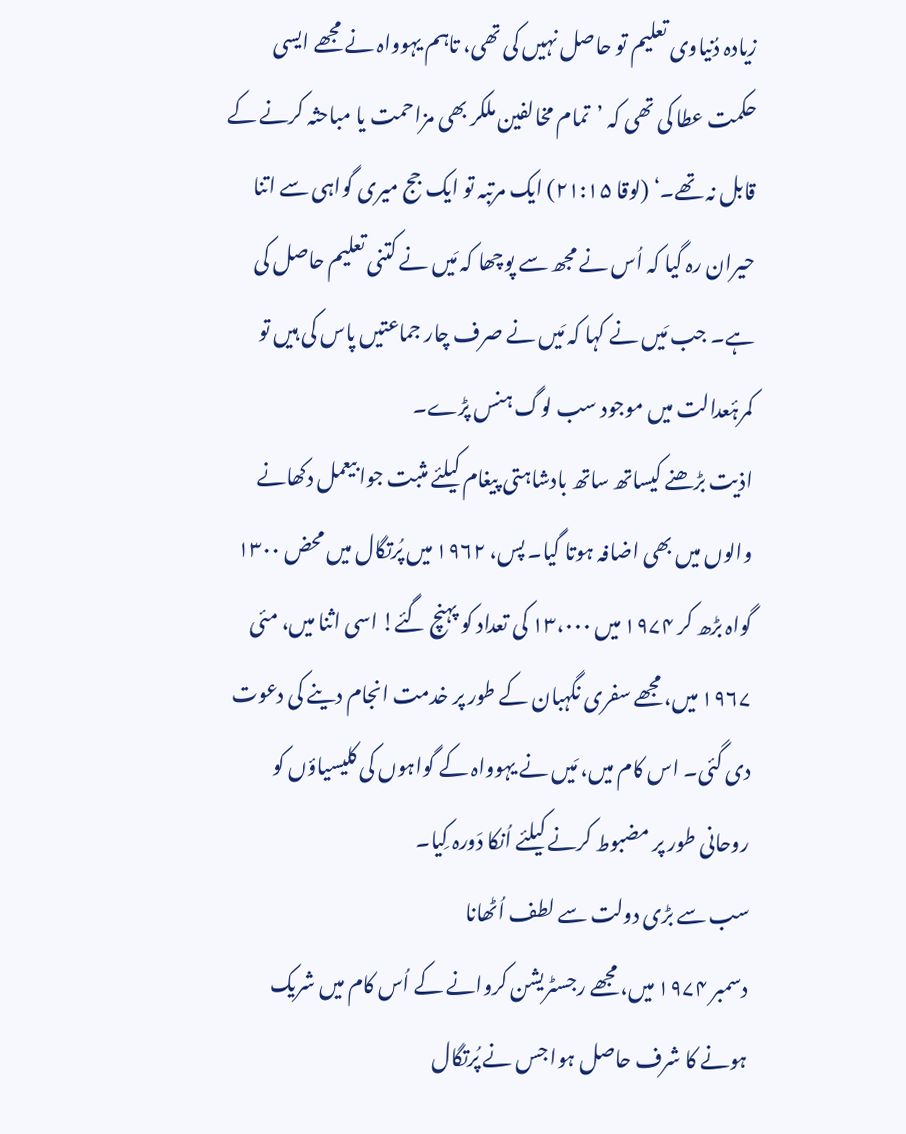زیادہ دُنیاوی تعلیم تو حاصل نہیں کی تھی، تاہم یہوواہ نے مجھے ایسی حکمت عطا کی تھی کہ ’تمام مخالفین ملکر بھی مزاحمت یا مباحثہ کرنے کے قابل نہ تھے۔‘ (لوقا ۲۱:۱۵) ایک مرتبہ تو ایک جج میری گواہی سے اتنا حیران رہ گیا کہ اُس نے مجھ سے پوچھا کہ مَیں نے کتنی تعلیم حاصل کی ہے۔ جب مَیں نے کہا کہ مَیں نے صرف چار جماعتیں پاس کی ہیں تو کمرۂعدالت میں موجود سب لوگ ہنس پڑے۔
اذیت بڑھنے کیساتھ ساتھ بادشاہتی پیغام کیلئے مثبت جوابیعمل دکھانے والوں میں بھی اضافہ ہوتا گیا۔ پس، ۱۹۶۲ میں پُرتگال میں محض ۱۳۰۰ گواہ بڑھ کر ۱۹۷۴ میں ۱۳،۰۰۰ کی تعداد کو پہنچ گئے! اسی اثنا میں، مئی ۱۹۶۷ میں، مجھے سفری نگہبان کے طور پر خدمت انجام دینے کی دعوت دی گئی۔ اس کام میں، مَیں نے یہوواہ کے گواہوں کی کلیسیاؤں کو روحانی طور پر مضبوط کرنے کیلئے اُنکا دَورہ کِیا۔
سب سے بڑی دولت سے لطف اُٹھانا
دسمبر ۱۹۷۴ میں، مجھے رجسٹریشن کروانے کے اُس کام میں شریک ہونے کا شرف حاصل ہوا جس نے پُرتگال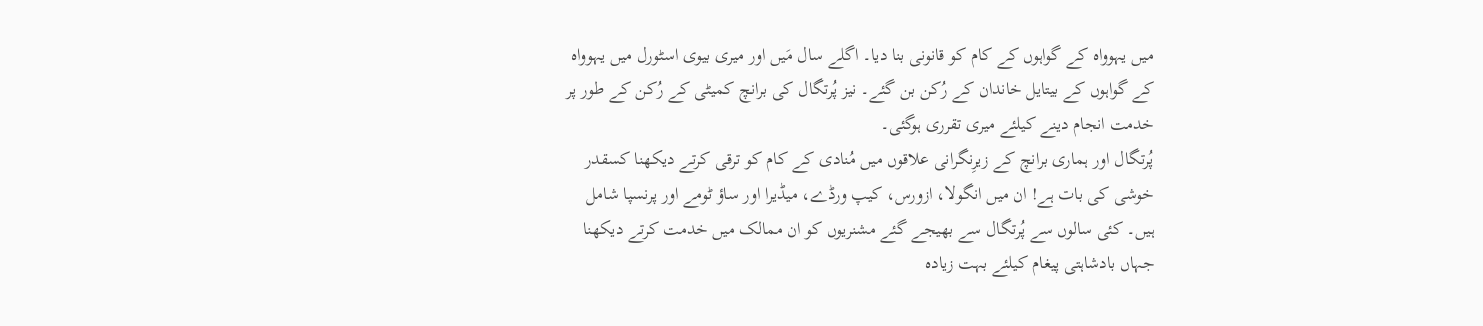میں یہوواہ کے گواہوں کے کام کو قانونی بنا دیا۔ اگلے سال مَیں اور میری بیوی اسٹورل میں یہوواہ کے گواہوں کے بیتایل خاندان کے رُکن بن گئے۔ نیز پُرتگال کی برانچ کمیٹی کے رُکن کے طور پر خدمت انجام دینے کیلئے میری تقرری ہوگئی۔
پُرتگال اور ہماری برانچ کے زیرِنگرانی علاقوں میں مُنادی کے کام کو ترقی کرتے دیکھنا کسقدر خوشی کی بات ہے! ان میں انگولا، ازورس، کیپ ورڈے، میڈیرا اور ساؤ ٹومے اور پرنسپا شامل ہیں۔ کئی سالوں سے پُرتگال سے بھیجے گئے مشنریوں کو ان ممالک میں خدمت کرتے دیکھنا جہاں بادشاہتی پیغام کیلئے بہت زیادہ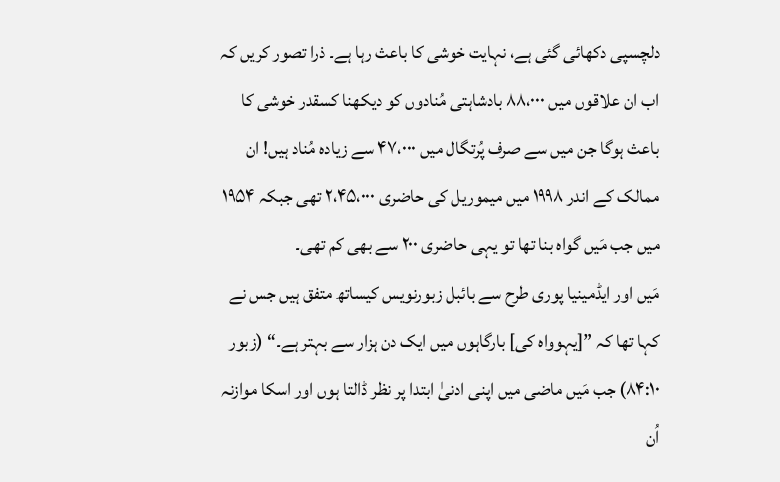دلچسپی دکھائی گئی ہے، نہایت خوشی کا باعث رہا ہے۔ ذرا تصور کریں کہ اب ان علاقوں میں ۸۸،۰۰۰ بادشاہتی مُنادوں کو دیکھنا کسقدر خوشی کا باعث ہوگا جن میں سے صرف پُرتگال میں ۴۷،۰۰۰ سے زیادہ مُناد ہیں! ان ممالک کے اندر ۱۹۹۸ میں میموریل کی حاضری ۲،۴۵،۰۰۰ تھی جبکہ ۱۹۵۴ میں جب مَیں گواہ بنا تھا تو یہی حاضری ۲۰۰ سے بھی کم تھی۔
مَیں اور ایڈمینیا پوری طرح سے بائبل زبورنویس کیساتھ متفق ہیں جس نے کہا تھا کہ ”[یہوواہ کی] بارگاہوں میں ایک دن ہزار سے بہتر ہے۔“ (زبور ۸۴:۱۰) جب مَیں ماضی میں اپنی ادنیٰ ابتدا پر نظر ڈالتا ہوں اور اسکا موازنہ اُن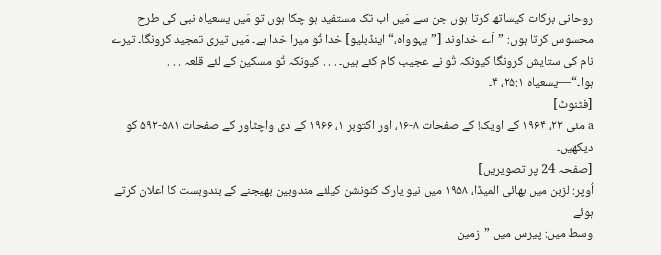روحانی برکات کیساتھ کرتا ہوں جن سے مَیں اب تک مستفید ہو چکا ہوں تو مَیں یسعیاہ نبی کی طرح محسوس کرتا ہوں: ”اَے خداوند [”یہوواہ،“ اینڈبلیو] خدا تُو میرا خدا ہے۔ مَیں تیری تمجید کرونگا۔ تیرے نام کی ستایش کرونگا کیونکہ تُو نے عجیب کام کئے ہیں۔ . . . کیونکہ تُو مسکین کے لئے قلعہ . . . ہوا۔“—یسعیاہ ۲۵:۱، ۴۔
[فٹنوٹ]
a مئی ۲۲، ۱۹۶۴ کے اویک! کے صفحات ۸-۱۶، اور اکتوبر ۱، ۱۹۶۶ کے دی واچٹاور کے صفحات ۵۸۱-۵۹۲ کو دیکھیں۔
[صفحہ 24 پر تصویریں]
اُوپر: لزبن میں بھائی المیڈا، ۱۹۵۸ میں نیو یارک کنونشن کیلئے مندوبین بھیجنے کے بندوبست کا اعلان کرتے ہوئے
وسط میں: پیرس میں ”زمین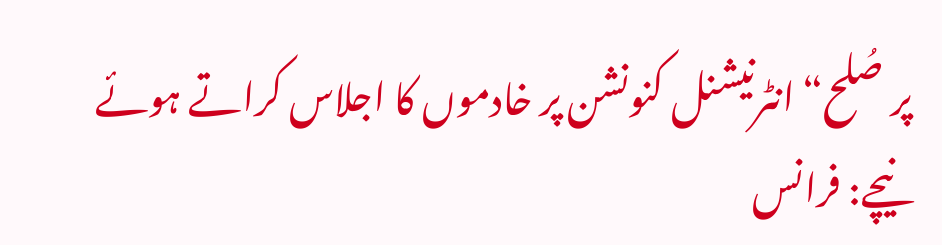پر صُلح“ انٹرنیشنل کنونشن پر خادموں کا اجلاس کراتے ہوئے
نیچے: فرانس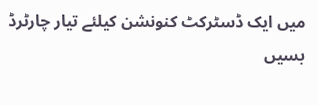میں ایک ڈسٹرکٹ کنونشن کیلئے تیار چارٹرڈ بسیں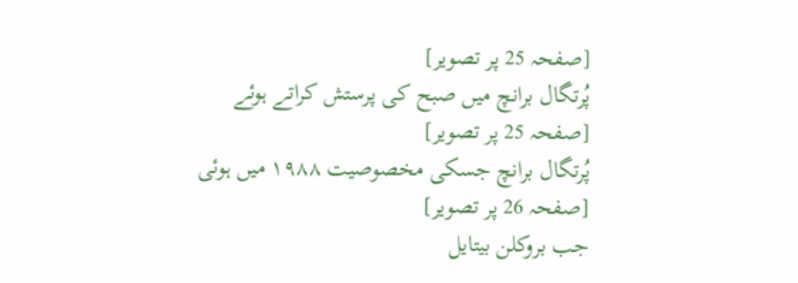[صفحہ 25 پر تصویر]
پُرتگال برانچ میں صبح کی پرستش کراتے ہوئے
[صفحہ 25 پر تصویر]
پُرتگال برانچ جسکی مخصوصیت ۱۹۸۸ میں ہوئی
[صفحہ 26 پر تصویر]
جب بروکلن بیتایل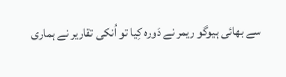سے بھائی ہیوگو ریمر نے دَورہ کِیا تو اُنکی تقاریر نے ہماری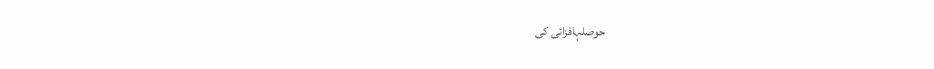حوصلہافزائی کی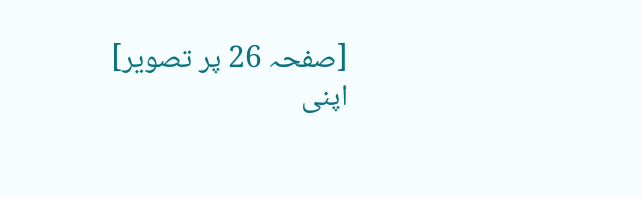[صفحہ 26 پر تصویر]
اپنی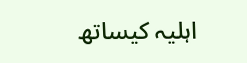اہلیہ کیساتھ